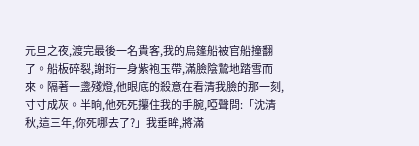元旦之夜,渡完最後一名貴客,我的烏篷船被官船撞翻了。船板碎裂,謝珩一身紫袍玉帶,滿臉陰鷙地踏雪而來。隔著一盞殘燈,他眼底的殺意在看清我臉的那一刻,寸寸成灰。半晌,他死死攥住我的手腕,啞聲問:「沈清秋,這三年,你死哪去了?」我垂眸,將滿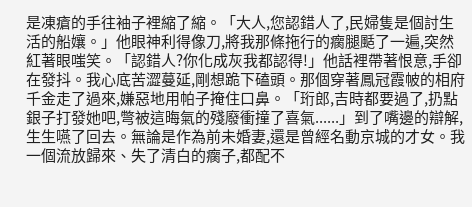是凍瘡的手往袖子裡縮了縮。「大人,您認錯人了,民婦隻是個討生活的船孃。」他眼神利得像刀,將我那條拖行的瘸腿颳了一遍,突然紅著眼嗤笑。「認錯人?你化成灰我都認得!」他話裡帶著恨意,手卻在發抖。我心底苦澀蔓延,剛想跪下磕頭。那個穿著鳳冠霞帔的相府千金走了過來,嫌惡地用帕子掩住口鼻。「珩郎,吉時都要過了,扔點銀子打發她吧,彆被這晦氣的殘廢衝撞了喜氣......」到了嘴邊的辯解,生生嚥了回去。無論是作為前未婚妻,還是曾經名動京城的才女。我一個流放歸來、失了清白的瘸子,都配不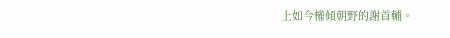上如今權傾朝野的謝首輔。